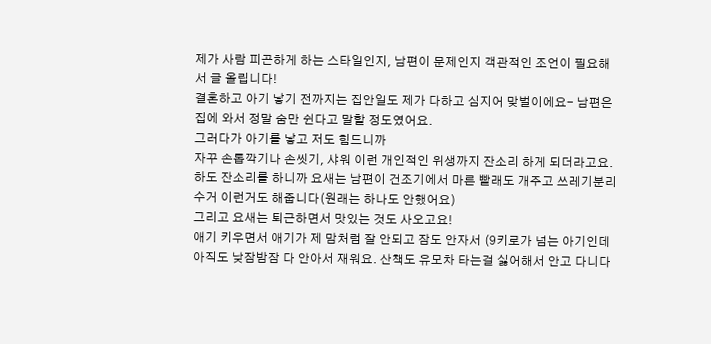제가 사람 피곤하게 하는 스타일인지, 남편이 문제인지 객관적인 조언이 필요해서 글 올립니다!
결혼하고 아기 낳기 전까지는 집안일도 제가 다하고 심지어 맞벌이에요- 남편은 집에 와서 정말 숨만 쉰다고 말할 정도였어요.
그러다가 아기를 낳고 저도 힘드니까
자꾸 손톱깍기나 손씻기, 샤워 이런 개인적인 위생까지 잔소리 하게 되더라고요.
하도 잔소리를 하니까 요새는 남편이 건조기에서 마른 빨래도 개주고 쓰레기분리수거 이런거도 해줍니다(원래는 하나도 안했어요)
그리고 요새는 퇴근하면서 맛있는 것도 사오고요!
애기 키우면서 애기가 제 맘처럼 잘 안되고 잠도 안자서 (9키로가 넘는 아기인데 아직도 낮잠밤잠 다 안아서 재워요. 산책도 유모차 타는걸 싫어해서 안고 다니다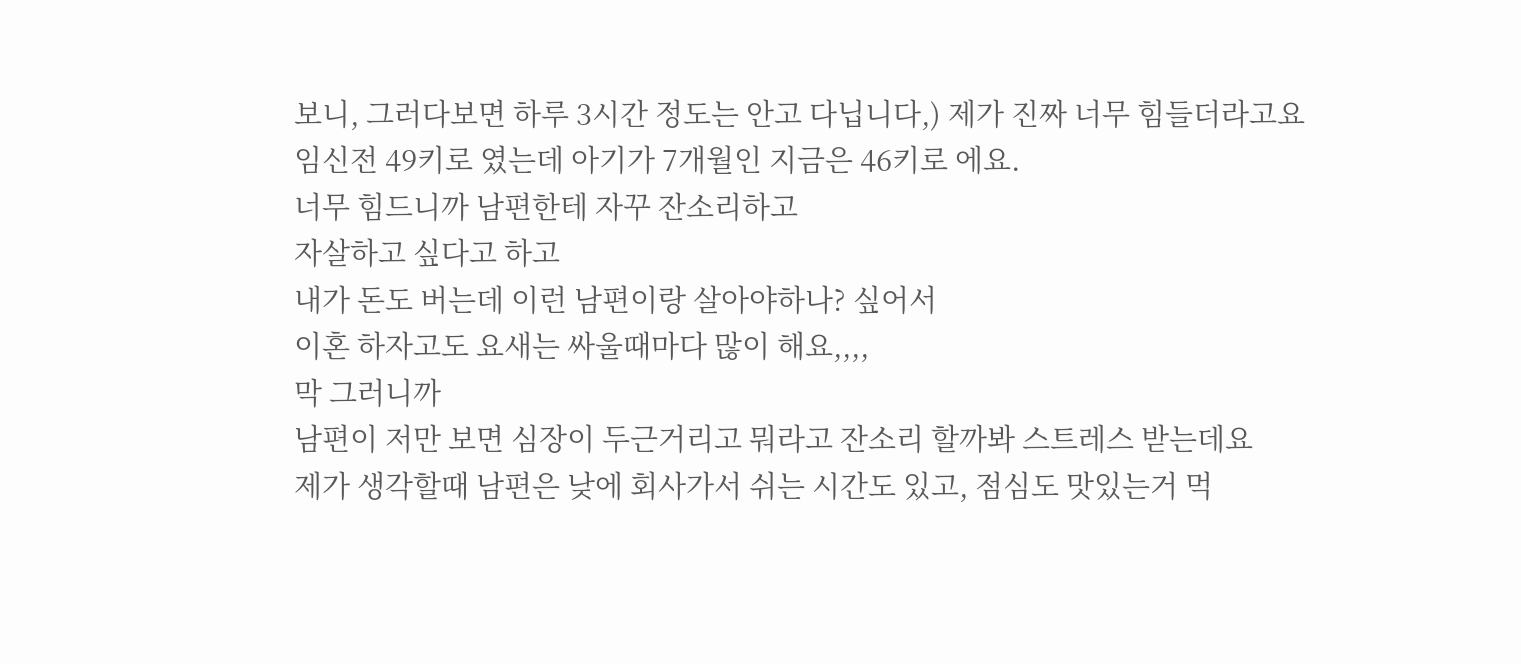보니, 그러다보면 하루 3시간 정도는 안고 다닙니다,) 제가 진짜 너무 힘들더라고요
임신전 49키로 였는데 아기가 7개월인 지금은 46키로 에요.
너무 힘드니까 남편한테 자꾸 잔소리하고
자살하고 싶다고 하고
내가 돈도 버는데 이런 남편이랑 살아야하나? 싶어서
이혼 하자고도 요새는 싸울때마다 많이 해요,,,,
막 그러니까
남편이 저만 보면 심장이 두근거리고 뭐라고 잔소리 할까봐 스트레스 받는데요
제가 생각할때 남편은 낮에 회사가서 쉬는 시간도 있고, 점심도 맛있는거 먹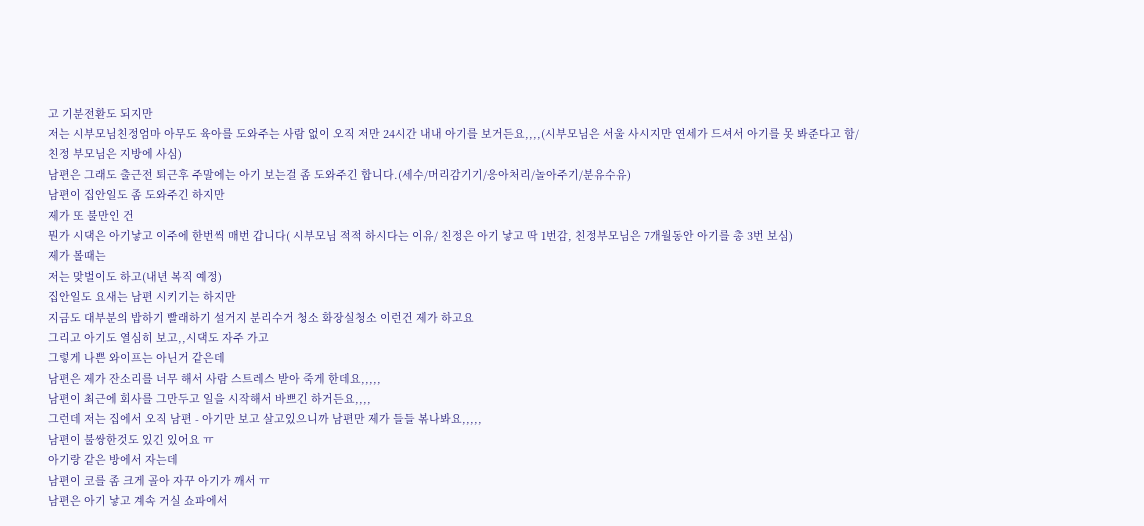고 기분전환도 되지만
저는 시부모님친정엄마 아무도 육아를 도와주는 사람 없이 오직 저만 24시간 내내 아기를 보거든요,,,,(시부모님은 서울 사시지만 연세가 드셔서 아기를 못 봐준다고 함/ 친정 부모님은 지방에 사심)
남편은 그래도 출근전 퇴근후 주말에는 아기 보는걸 좀 도와주긴 합니다.(세수/머리감기기/응아처리/놀아주기/분유수유)
남편이 집안일도 좀 도와주긴 하지만
제가 또 불만인 건
뭔가 시댁은 아기낳고 이주에 한번씩 매번 갑니다( 시부모님 적적 하시다는 이유/ 친정은 아기 낳고 딱 1번감, 친정부모님은 7개월동안 아기를 총 3번 보심)
제가 볼때는
저는 맞벌이도 하고(내년 복직 예정)
집안일도 요새는 남편 시키기는 하지만
지금도 대부분의 밥하기 빨래하기 설거지 분리수거 청소 화장실청소 이런건 제가 하고요
그리고 아기도 열심히 보고,,시댁도 자주 가고
그렇게 나쁜 와이프는 아닌거 같은데
남편은 제가 잔소리를 너무 해서 사람 스트레스 받아 죽게 한데요,,,,,
남편이 최근에 회사를 그만두고 일을 시작해서 바쁘긴 하거든요,,,,
그런데 저는 집에서 오직 남편 - 아기만 보고 살고있으니까 남편만 제가 들들 볶나봐요,,,,,
남편이 불쌍한것도 있긴 있어요 ㅠ
아기랑 같은 방에서 자는데
남편이 코를 좀 크게 골아 자꾸 아기가 깨서 ㅠ
남편은 아기 낳고 계속 거실 쇼파에서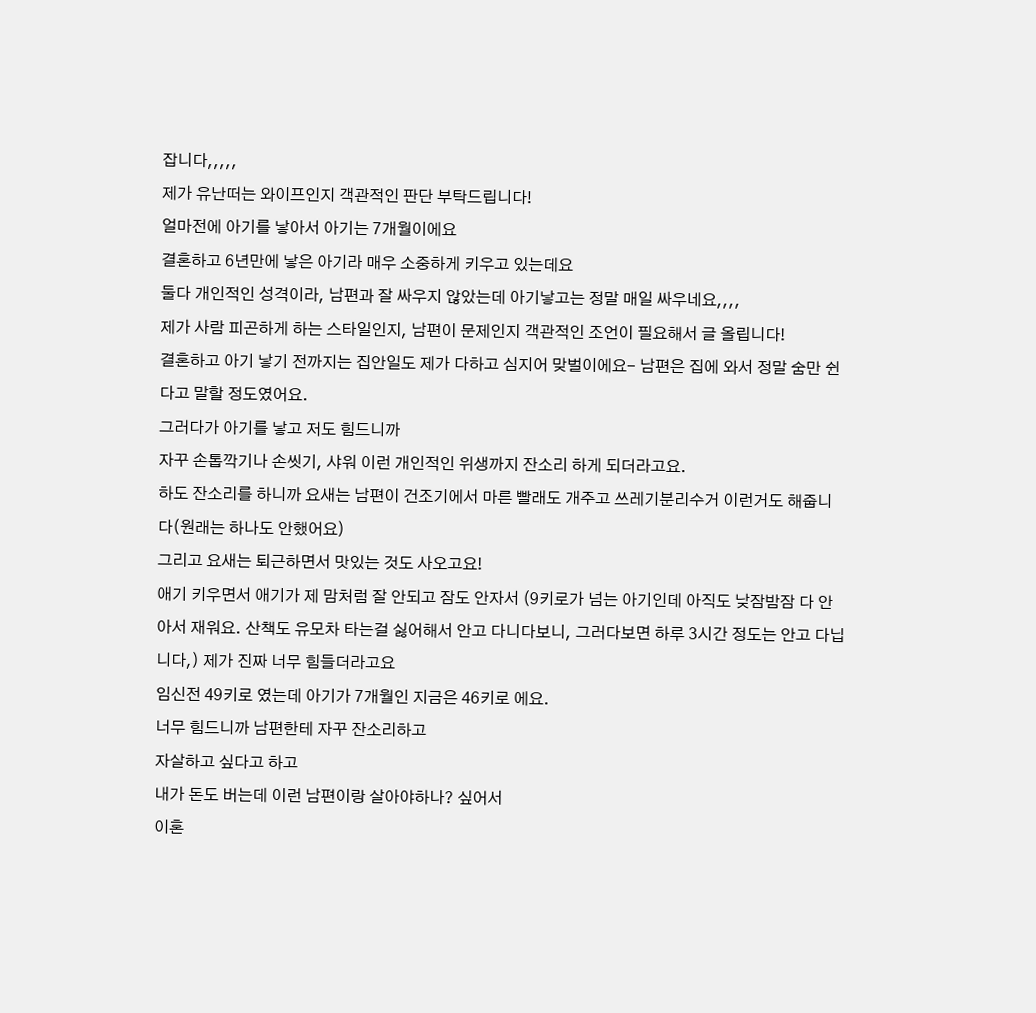잡니다,,,,,
제가 유난떠는 와이프인지 객관적인 판단 부탁드립니다!
얼마전에 아기를 낳아서 아기는 7개월이에요
결혼하고 6년만에 낳은 아기라 매우 소중하게 키우고 있는데요
둘다 개인적인 성격이라, 남편과 잘 싸우지 않았는데 아기낳고는 정말 매일 싸우네요,,,,
제가 사람 피곤하게 하는 스타일인지, 남편이 문제인지 객관적인 조언이 필요해서 글 올립니다!
결혼하고 아기 낳기 전까지는 집안일도 제가 다하고 심지어 맞벌이에요- 남편은 집에 와서 정말 숨만 쉰다고 말할 정도였어요.
그러다가 아기를 낳고 저도 힘드니까
자꾸 손톱깍기나 손씻기, 샤워 이런 개인적인 위생까지 잔소리 하게 되더라고요.
하도 잔소리를 하니까 요새는 남편이 건조기에서 마른 빨래도 개주고 쓰레기분리수거 이런거도 해줍니다(원래는 하나도 안했어요)
그리고 요새는 퇴근하면서 맛있는 것도 사오고요!
애기 키우면서 애기가 제 맘처럼 잘 안되고 잠도 안자서 (9키로가 넘는 아기인데 아직도 낮잠밤잠 다 안아서 재워요. 산책도 유모차 타는걸 싫어해서 안고 다니다보니, 그러다보면 하루 3시간 정도는 안고 다닙니다,) 제가 진짜 너무 힘들더라고요
임신전 49키로 였는데 아기가 7개월인 지금은 46키로 에요.
너무 힘드니까 남편한테 자꾸 잔소리하고
자살하고 싶다고 하고
내가 돈도 버는데 이런 남편이랑 살아야하나? 싶어서
이혼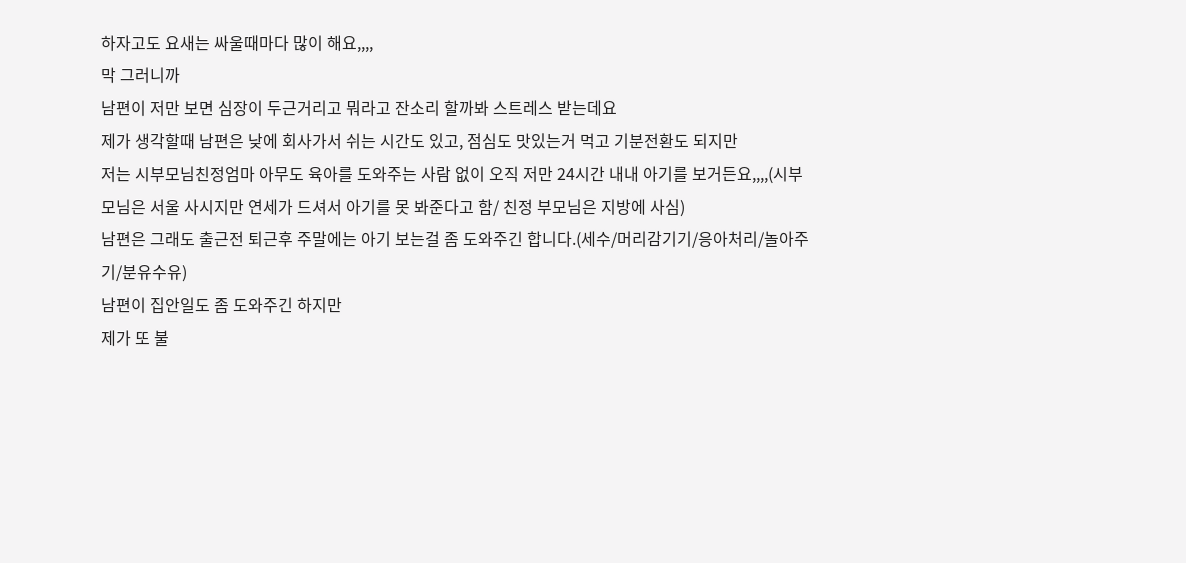하자고도 요새는 싸울때마다 많이 해요,,,,
막 그러니까
남편이 저만 보면 심장이 두근거리고 뭐라고 잔소리 할까봐 스트레스 받는데요
제가 생각할때 남편은 낮에 회사가서 쉬는 시간도 있고, 점심도 맛있는거 먹고 기분전환도 되지만
저는 시부모님친정엄마 아무도 육아를 도와주는 사람 없이 오직 저만 24시간 내내 아기를 보거든요,,,,(시부모님은 서울 사시지만 연세가 드셔서 아기를 못 봐준다고 함/ 친정 부모님은 지방에 사심)
남편은 그래도 출근전 퇴근후 주말에는 아기 보는걸 좀 도와주긴 합니다.(세수/머리감기기/응아처리/놀아주기/분유수유)
남편이 집안일도 좀 도와주긴 하지만
제가 또 불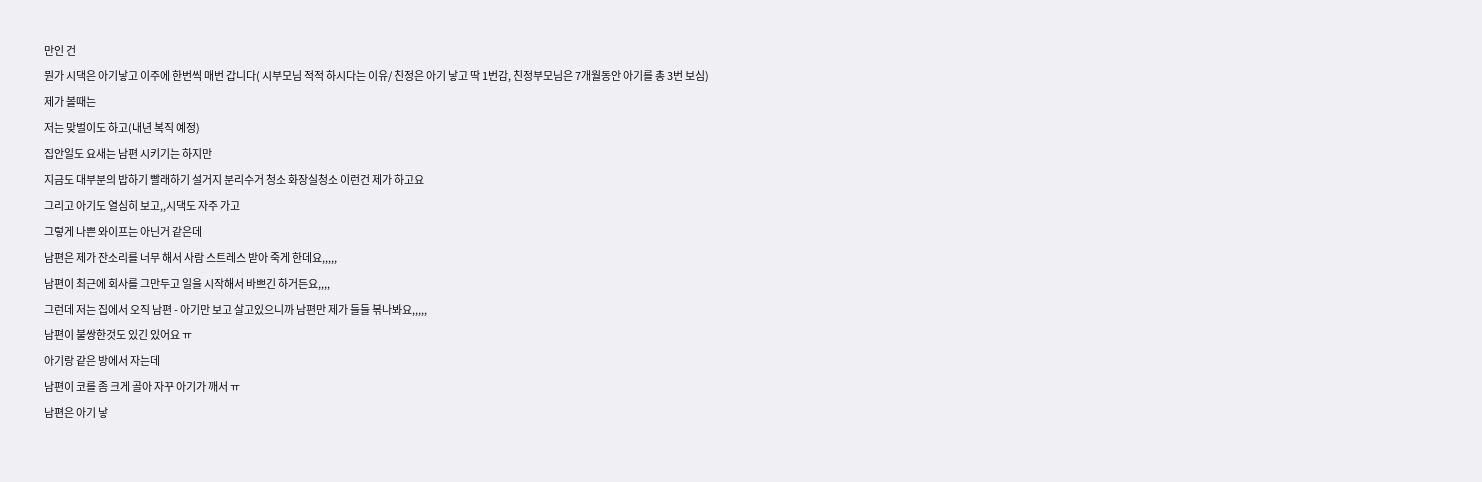만인 건
뭔가 시댁은 아기낳고 이주에 한번씩 매번 갑니다( 시부모님 적적 하시다는 이유/ 친정은 아기 낳고 딱 1번감, 친정부모님은 7개월동안 아기를 총 3번 보심)
제가 볼때는
저는 맞벌이도 하고(내년 복직 예정)
집안일도 요새는 남편 시키기는 하지만
지금도 대부분의 밥하기 빨래하기 설거지 분리수거 청소 화장실청소 이런건 제가 하고요
그리고 아기도 열심히 보고,,시댁도 자주 가고
그렇게 나쁜 와이프는 아닌거 같은데
남편은 제가 잔소리를 너무 해서 사람 스트레스 받아 죽게 한데요,,,,,
남편이 최근에 회사를 그만두고 일을 시작해서 바쁘긴 하거든요,,,,
그런데 저는 집에서 오직 남편 - 아기만 보고 살고있으니까 남편만 제가 들들 볶나봐요,,,,,
남편이 불쌍한것도 있긴 있어요 ㅠ
아기랑 같은 방에서 자는데
남편이 코를 좀 크게 골아 자꾸 아기가 깨서 ㅠ
남편은 아기 낳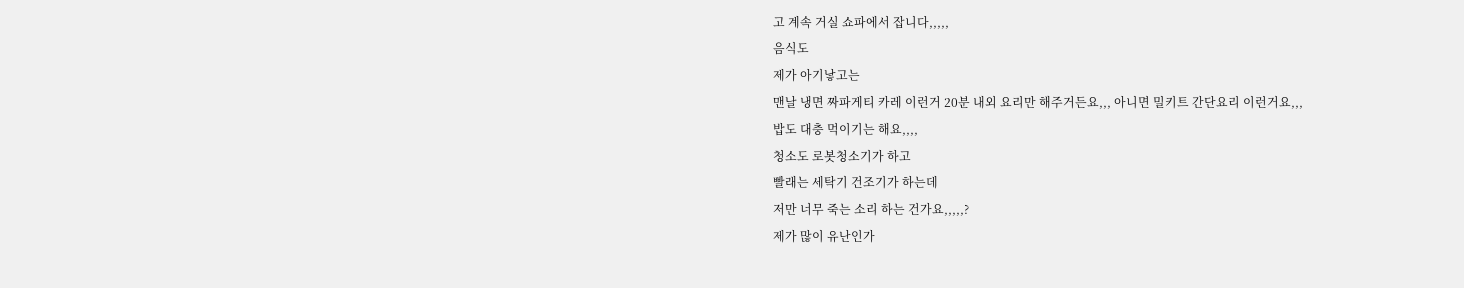고 계속 거실 쇼파에서 잡니다,,,,,
음식도
제가 아기낳고는
맨날 냉면 짜파게티 카레 이런거 20분 내외 요리만 해주거든요,,, 아니면 밀키트 간단요리 이런거요,,,
밥도 대충 먹이기는 해요,,,,
청소도 로봇청소기가 하고
빨래는 세탁기 건조기가 하는데
저만 너무 죽는 소리 하는 건가요,,,,,?
제가 많이 유난인가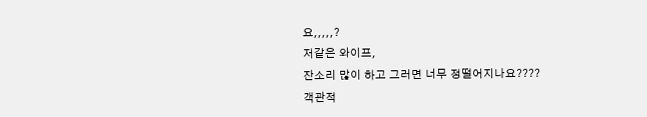요,,,,,?
저같은 와이프,
잔소리 많이 하고 그러면 너무 정떨어지나요????
객관적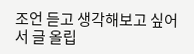조언 듣고 생각해보고 싶어서 글 올립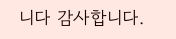니다 감사합니다.